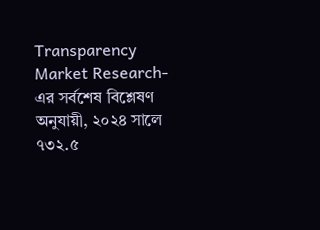Transparency Market Research-এর সর্বশেষ বিশ্লেষণ অনুযায়ী, ২০২৪ সালে ৭৩২.৫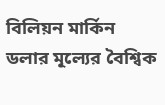বিলিয়ন মার্কিন ডলার মূল্যের বৈশ্বিক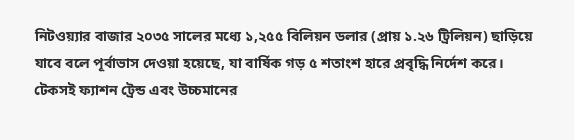নিটওয়্যার বাজার ২০৩৫ সালের মধ্যে ১,২৫৫ বিলিয়ন ডলার (প্রায় ১.২৬ ট্রিলিয়ন) ছাড়িয়ে যাবে বলে পূর্বাভাস দেওয়া হয়েছে, যা বার্ষিক গড় ৫ শতাংশ হারে প্রবৃদ্ধি নির্দেশ করে। টেকসই ফ্যাশন ট্রেন্ড এবং উচ্চমানের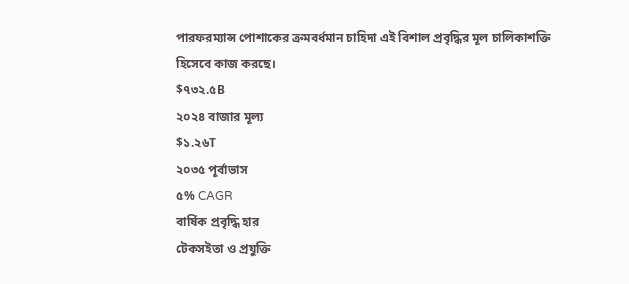পারফরম্যান্স পোশাকের ক্রমবর্ধমান চাহিদা এই বিশাল প্রবৃদ্ধির মূল চালিকাশক্তি হিসেবে কাজ করছে।
$৭৩২.৫B
২০২৪ বাজার মূল্য
$১.২৬T
২০৩৫ পূর্বাভাস
৫% CAGR
বার্ষিক প্রবৃদ্ধি হার
টেকসইতা ও প্রযুক্তি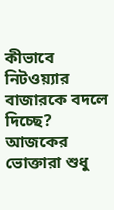কীভাবে নিটওয়্যার বাজারকে বদলে দিচ্ছে?
আজকের ভোক্তারা শুধু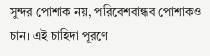সুন্দর পোশাক নয়, পরিবেশবান্ধব পোশাকও চান। এই চাহিদা পূরণে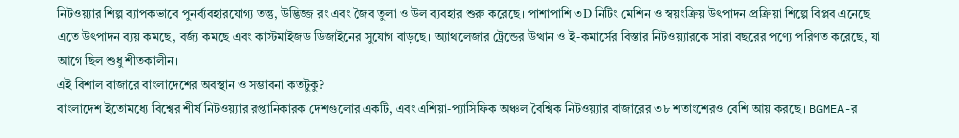নিটওয়্যার শিল্প ব্যাপকভাবে পুনর্ব্যবহারযোগ্য তন্তু, উদ্ভিজ্জ রং এবং জৈব তুলা ও উল ব্যবহার শুরু করেছে। পাশাপাশি ৩D নিটিং মেশিন ও স্বয়ংক্রিয় উৎপাদন প্রক্রিয়া শিল্পে বিপ্লব এনেছে এতে উৎপাদন ব্যয় কমছে, বর্জ্য কমছে এবং কাস্টমাইজড ডিজাইনের সুযোগ বাড়ছে। অ্যাথলেজার ট্রেন্ডের উত্থান ও ই-কমার্সের বিস্তার নিটওয়্যারকে সারা বছরের পণ্যে পরিণত করেছে, যা আগে ছিল শুধু শীতকালীন।
এই বিশাল বাজারে বাংলাদেশের অবস্থান ও সম্ভাবনা কতটুকু?
বাংলাদেশ ইতোমধ্যে বিশ্বের শীর্ষ নিটওয়্যার রপ্তানিকারক দেশগুলোর একটি, এবং এশিয়া-প্যাসিফিক অঞ্চল বৈশ্বিক নিটওয়্যার বাজারের ৩৮ শতাংশেরও বেশি আয় করছে। BGMEA-র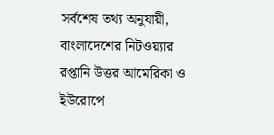সর্বশেষ তথ্য অনুযায়ী, বাংলাদেশের নিটওয়্যার রপ্তানি উত্তর আমেরিকা ও ইউরোপে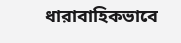ধারাবাহিকভাবে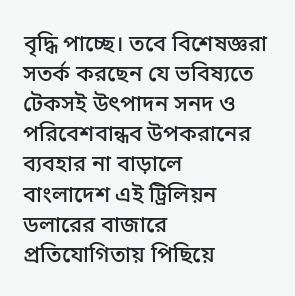বৃদ্ধি পাচ্ছে। তবে বিশেষজ্ঞরা সতর্ক করছেন যে ভবিষ্যতে টেকসই উৎপাদন সনদ ও পরিবেশবান্ধব উপকরানের ব্যবহার না বাড়ালে বাংলাদেশ এই ট্রিলিয়ন ডলারের বাজারে প্রতিযোগিতায় পিছিয়ে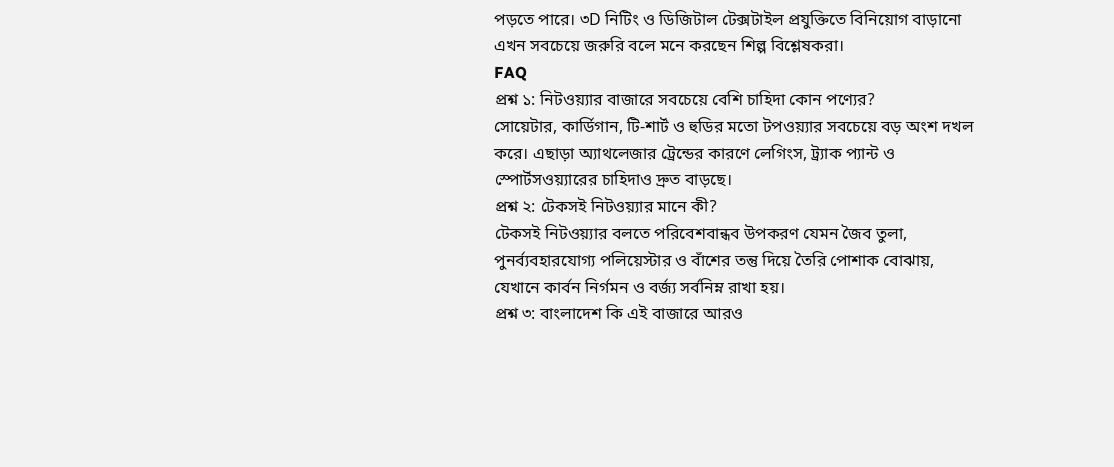পড়তে পারে। ৩D নিটিং ও ডিজিটাল টেক্সটাইল প্রযুক্তিতে বিনিয়োগ বাড়ানো এখন সবচেয়ে জরুরি বলে মনে করছেন শিল্প বিশ্লেষকরা।
FAQ
প্রশ্ন ১: নিটওয়্যার বাজারে সবচেয়ে বেশি চাহিদা কোন পণ্যের?
সোয়েটার, কার্ডিগান, টি-শার্ট ও হুডির মতো টপওয়্যার সবচেয়ে বড় অংশ দখল করে। এছাড়া অ্যাথলেজার ট্রেন্ডের কারণে লেগিংস, ট্র্যাক প্যান্ট ও স্পোর্টসওয়্যারের চাহিদাও দ্রুত বাড়ছে।
প্রশ্ন ২: টেকসই নিটওয়্যার মানে কী?
টেকসই নিটওয়্যার বলতে পরিবেশবান্ধব উপকরণ যেমন জৈব তুলা, পুনর্ব্যবহারযোগ্য পলিয়েস্টার ও বাঁশের তন্তু দিয়ে তৈরি পোশাক বোঝায়, যেখানে কার্বন নির্গমন ও বর্জ্য সর্বনিম্ন রাখা হয়।
প্রশ্ন ৩: বাংলাদেশ কি এই বাজারে আরও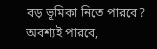বড় ভূমিকা নিতে পারবে?
অবশ্যই পারবে,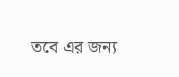তবে এর জন্য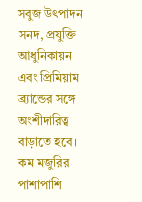সবুজ উৎপাদন সনদ, প্রযুক্তি আধুনিকায়ন এবং প্রিমিয়াম ব্র্যান্ডের সঙ্গে অংশীদারিত্ব বাড়াতে হবে। কম মজুরির পাশাপাশি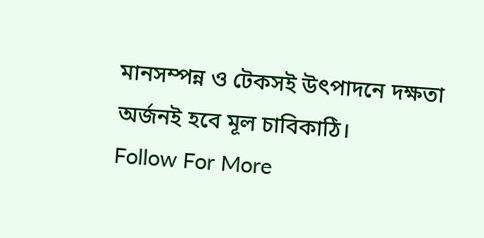মানসম্পন্ন ও টেকসই উৎপাদনে দক্ষতা অর্জনই হবে মূল চাবিকাঠি।
Follow For More